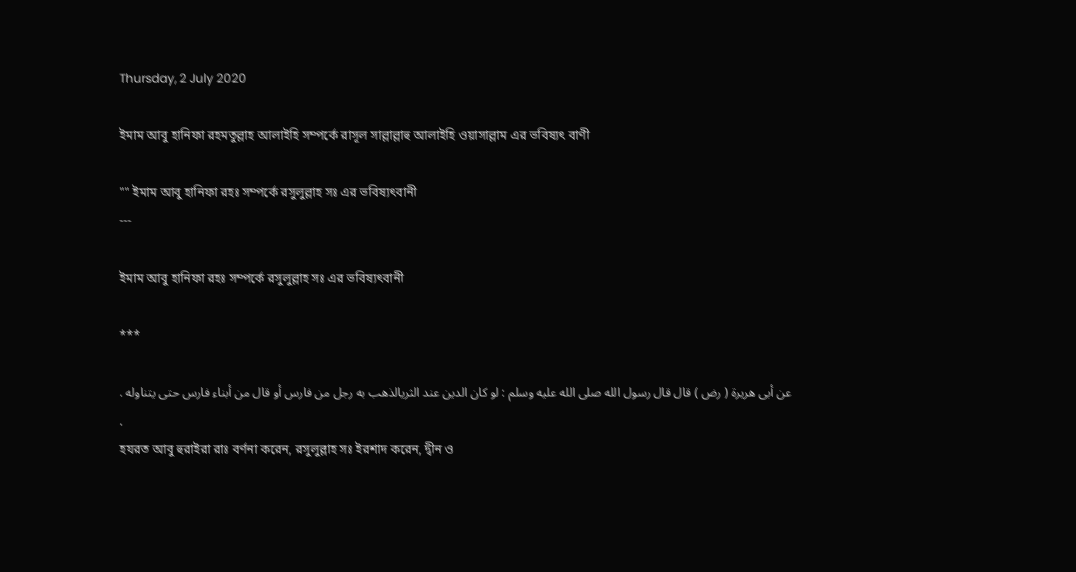Thursday, 2 July 2020

ইমাম আবু হানিফা রহমতুল্লাহ আলাইহি সম্পর্কে রাসূল সাল্লাল্লাহু আলাইহি ওয়াসাল্লাম এর ভবিষ্যৎ বাণী

"" ইমাম আবু হানিফা রহঃ সম্পর্কে রসুলুল্লাহ সঃ এর ভবিষ্যৎবানী
---

ইমাম আবু হানিফা রহঃ সম্পর্কে রসুলুল্লাহ সঃ এর ভবিষ্যৎবানী

***

عن أبى هريرة ( رض ) قال قال رسول الله صلى الله عليه وسلم : لو كان الدين عند الثريالذهب به رجل من فارس أو قال من أبناء فارس حتى يتناوله .
.
হযরত আবু হুরাইরা রাঃ বর্ণনা করেন, রসুলুল্লাহ সঃ ইরশাদ করেন, দ্বীন ও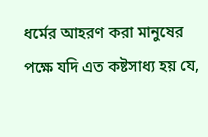ধর্মের আহরণ করা মানুষের পক্ষে যদি এত কষ্টসাধ্য হয় যে,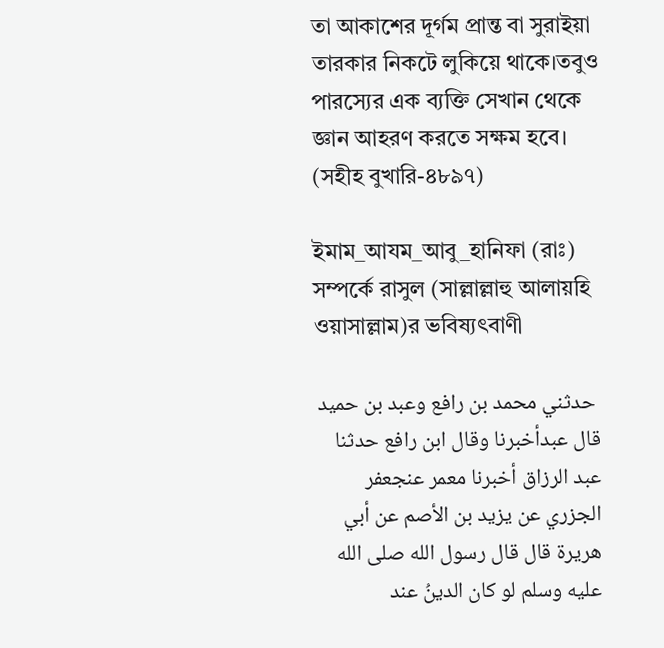তা আকাশের দূর্গম প্রান্ত বা সুরাইয়া তারকার নিকটে লুকিয়ে থাকে।তবুও পারস্যের এক ব্যক্তি সেখান থেকে জ্ঞান আহরণ করতে সক্ষম হবে। (সহীহ বুখারি-৪৮৯৭)

ইমাম_আযম_আবু_হানিফা (রাঃ) সম্পর্কে রাসুল (সাল্লাল্লাহু আলায়হি ওয়াসাল্লাম)র ভবিষ্যৎবাণী

 حدثني محمد بن رافع وعبد بن حميد قال عبدأخبرنا وقال ابن رافع حدثنا عبد الرزاق أخبرنا معمر عنجعفر الجزري عن يزيد بن الأصم عن أبي هريرة قال قال رسول الله صلى الله عليه وسلم لو كان الدينُ عند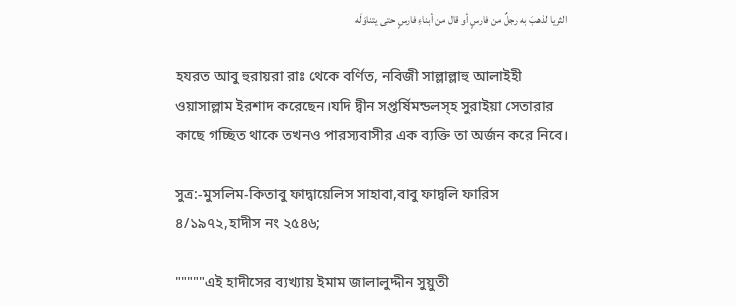الثريا لذهبَ به رجلٌ من فارسٍ أو قال من أبناءِ فارسٍ حتى يتناوَلَه

হযরত আবু হুরায়রা রাঃ থেকে বর্ণিত, নবিজী সাল্লাল্লাহু আলাইহী ওয়াসাল্লাম ইরশাদ করেছেন।যদি দ্বীন সপ্তর্ষিমন্ডলস্হ সুরাইয়া সেতারার কাছে গচ্ছিত থাকে তখনও পারস্যবাসীর এক ব্যক্তি তা অর্জন করে নিবে।

সুত্র:-মুসলিম-কিতাবু ফাদ্বায়েলিস সাহাবা,বাবু ফাদ্বলি ফারিস ৪/১৯৭২,হাদীস নং ২৫৪৬;

"""""এই হাদীসের ব্যখ্যায় ইমাম জালালুদ্দীন সুয়ুতী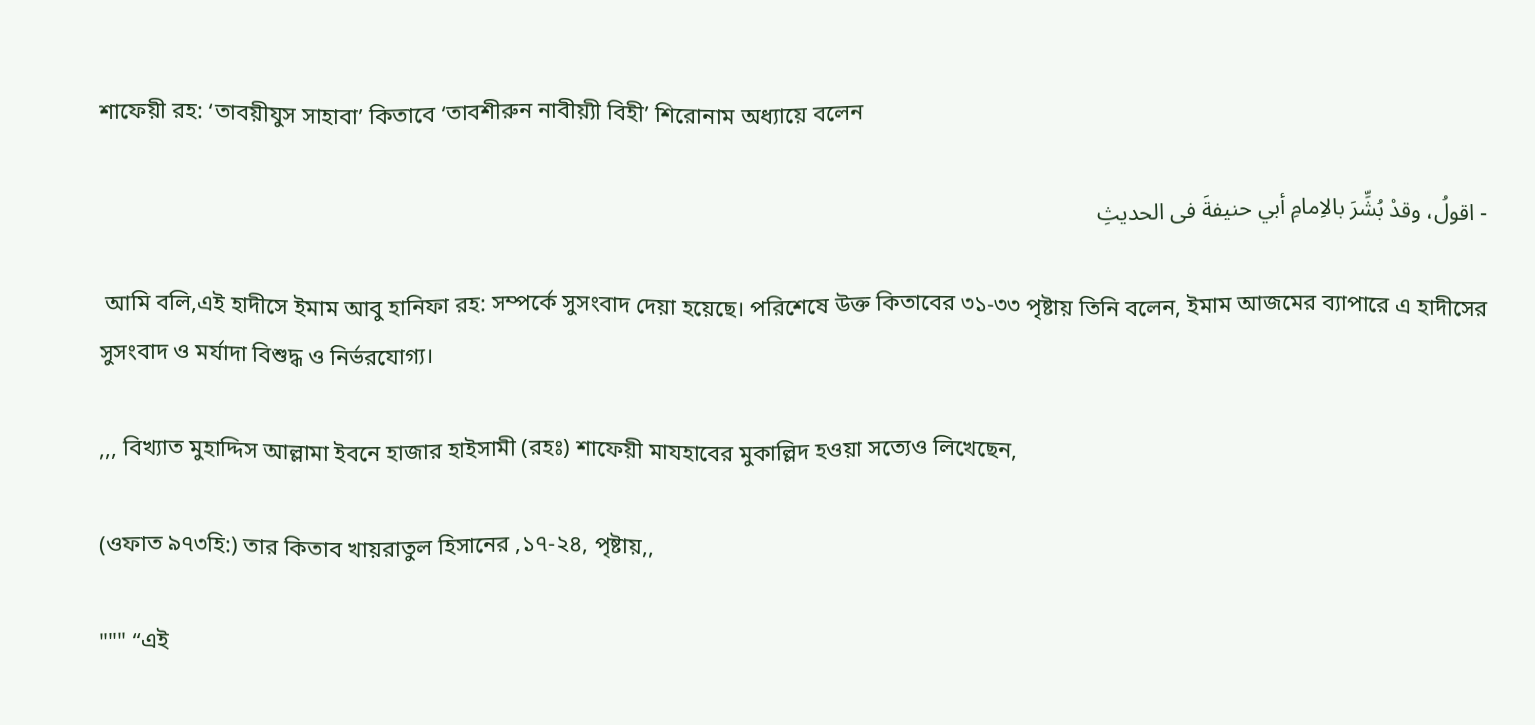শাফেয়ী রহ: ‘তাবয়ীযুস সাহাবা’ কিতাবে ‘তাবশীরুন নাবীয়্যী বিহী’ শিরোনাম অধ্যায়ে বলেন

- اقولُ، وقدْ بُشِّرَ بالاِمامِ أبي حنيفةَ فى الحديثِ

 আমি বলি,এই হাদীসে ইমাম আবু হানিফা রহ: সম্পর্কে সুসংবাদ দেয়া হয়েছে। পরিশেষে উক্ত কিতাবের ৩১-৩৩ পৃষ্টায় তিনি বলেন, ইমাম আজমের ব্যাপারে এ হাদীসের সুসংবাদ ও মর্যাদা বিশুদ্ধ ও নির্ভরযোগ্য।

,,, বিখ্যাত মুহাদ্দিস আল্লামা ইবনে হাজার হাইসামী (রহঃ) শাফেয়ী মাযহাবের মুকাল্লিদ হওয়া সত্যেও লিখেছেন,

(ওফাত ৯৭৩হি:) তার কিতাব খায়রাতুল হিসানের ,১৭-২৪, পৃষ্টায়,,

""" “এই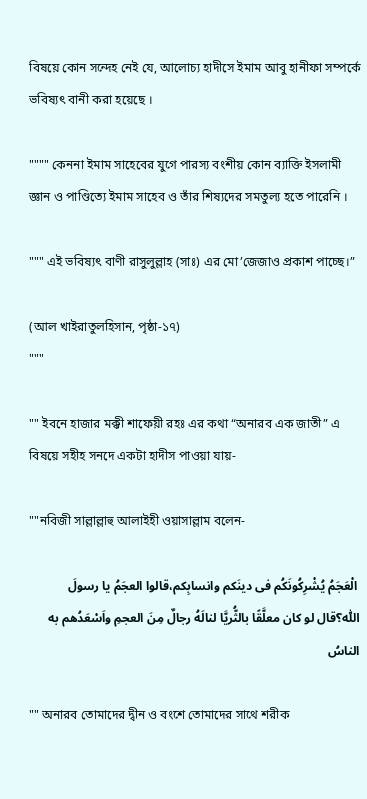বিষয়ে কোন সন্দেহ নেই যে, আলোচ্য হাদীসে ইমাম আবু হানীফা সম্পর্কে ভবিষ্যৎ বানী করা হয়েছে ।

"""" কেননা ইমাম সাহেবের যুগে পারস্য বংশীয় কোন ব্যাক্তি ইসলামী জ্ঞান ও পাণ্ডিত্যে ইমাম সাহেব ও তাঁর শিষ্যদের সমতুল্য হতে পারেনি ।

""" এই ভবিষ্যৎ বাণী রাসুলুল্লাহ (সাঃ) এর মো’জেজাও প্রকাশ পাচ্ছে।”

(আল খাইরাতুলহিসান, পৃষ্ঠা-১৭)
"""

"" ইবনে হাজার মক্কী শাফেয়ী রহঃ এর কথা “অনারব এক জাতী” এ বিষয়ে সহীহ সনদে একটা হাদীস পাওয়া যায়-

""নবিজী সাল্লাল্লাহু আলাইহী ওয়াসাল্লাম বলেন-

 الْعَجَمُ يُشْرِكُونَكُم فى دينَكم وانسابِكم،قالوا العجَمُ يا رسولَ اللّٰه؟قال لو كان معلَّقًا بالثُّريَّا لنالَهُ رجالٌ مِنَ العجمِ واَسْعَدُهم به الناسُ

"" অনারব তোমাদের দ্বীন ও বংশে তোমাদের সাথে শরীক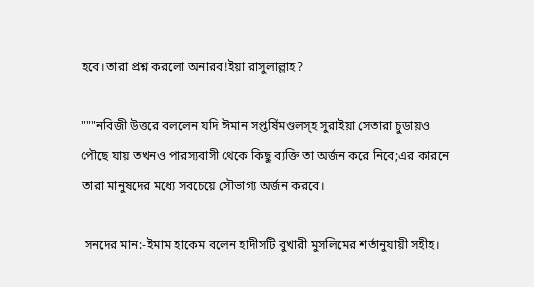হবে।তারা প্রশ্ন করলো অনারব!ইয়া রাসুলাল্লাহ?

"""নবিজী উত্তরে বললেন যদি ঈমান সপ্তর্ষিমণ্ডলস্হ সুরাইয়া সেতারা চুডায়ও পৌছে যায় তখনও পারস্যবাসী থেকে কিছু ব্যক্তি তা অর্জন করে নিবে;এর কারনে তারা মানুষদের মধ্যে সবচেয়ে সৌভাগ্য অর্জন করবে।

 সনদের মান:-ইমাম হাকেম বলেন হাদীসটি বুখারী মুসলিমের শর্তানুযায়ী সহীহ।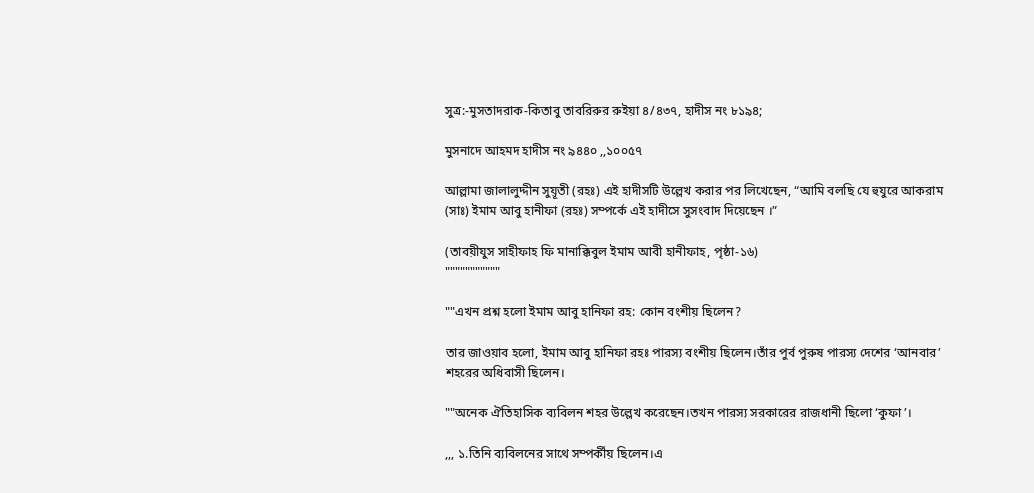সুত্র:-মুসতাদরাক-কিতাবু তাবরিরুর রুইয়া ৪/৪৩৭, হাদীস নং ৮১৯৪;

মুসনাদে আহমদ হাদীস নং ৯৪৪০ ,,১০০৫৭

আল্লামা জালালুদ্দীন সুয়ূতী (রহঃ) এই হাদীসটি উল্লেখ করার পর লিখেছেন, “আমি বলছি যে হুযুরে আকরাম (সাঃ) ইমাম আবু হানীফা (রহঃ) সম্পর্কে এই হাদীসে সুসংবাদ দিয়েছেন ।”

(তাবয়ীযুস সাহীফাহ ফি মানাক্কিবুল ইমাম আবী হানীফাহ, পৃষ্ঠা-১৬)
"""""""""""

""এখন প্রশ্ন হলো ইমাম আবু হানিফা রহ: কোন বংশীয় ছিলেন?

তার জাওয়াব হলো, ইমাম আবু হানিফা রহঃ পারস্য বংশীয় ছিলেন।তাঁর পুর্ব পুরুষ পারস্য দেশের ‘আনবার’ শহরের অধিবাসী ছিলেন।

""অনেক ঐতিহাসিক ব্যবিলন শহর উল্লেখ করেছেন।তখন পারস্য সরকারের রাজধানী ছিলো ‘কুফা’।

,,, ১.তিনি ব্যবিলনের সাথে সম্পর্কীয় ছিলেন।এ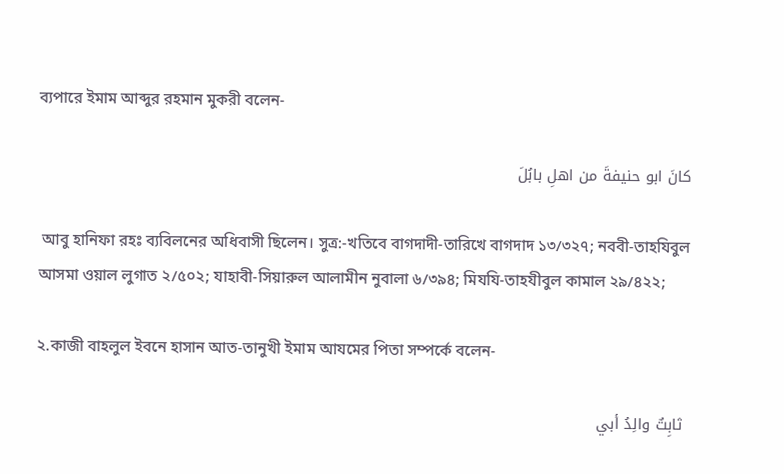ব্যপারে ইমাম আব্দুর রহমান মুকরী বলেন-

كانَ ابو حنيفةَ من اهلِ بابُلَ

 আবু হানিফা রহঃ ব্যবিলনের অধিবাসী ছিলেন। সুত্র:-খতিবে বাগদাদী-তারিখে বাগদাদ ১৩/৩২৭; নববী-তাহযিবুল আসমা ওয়াল লুগাত ২/৫০২; যাহাবী-সিয়ারুল আলামীন নুবালা ৬/৩৯৪; মিযযি-তাহযীবুল কামাল ২৯/৪২২;

২.কাজী বাহলুল ইবনে হাসান আত-তানুখী ইমাম আযমের পিতা সম্পর্কে বলেন-

 ثابِتٌ والِدُ أبي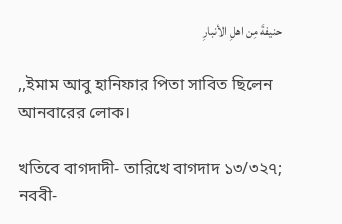حنيفةَ مِن اهلِ الأنبارِ

,,ইমাম আবু হানিফার পিতা সাবিত ছিলেন আনবারের লোক।

খতিবে বাগদাদী- তারিখে বাগদাদ ১৩/৩২৭; নববী-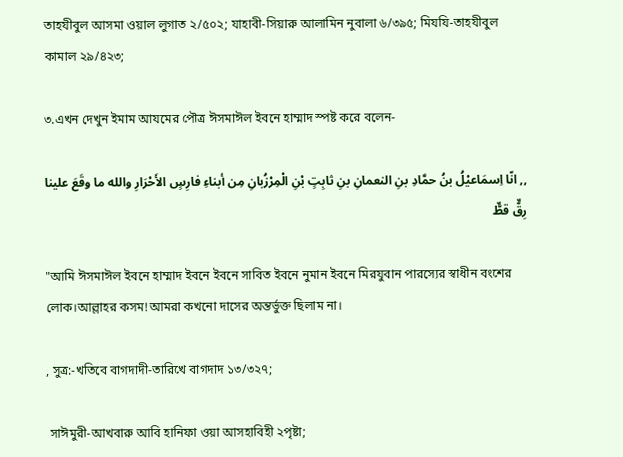তাহযীবুল আসমা ওয়াল লুগাত ২/৫০২; যাহাবী-সিয়ারু আলামিন নুবালা ৬/৩৯৫; মিযযি-তাহযীবুল কামাল ২৯/৪২৩;

৩.এখন দেখুন ইমাম আযমের পৌত্র ঈসমাঈল ইবনে হাম্মাদ স্পষ্ট করে বলেন-

,, انّا اِسمَاعيْلُ بنُ حمَّادِ بنِ النعمانِ بنِ ثابِتٍ بْنِ الْمِرْزُبانِ مِن أبناءِ فارِسٍ الأَحْرَارِ والله ما وقَعَ علينا رِقٌّ قطٌّ

"আমি ঈসমাঈল ইবনে হাম্মাদ ইবনে ইবনে সাবিত ইবনে নুমান ইবনে মিরযুবান পারস্যের স্বাধীন বংশের লোক।আল্লাহর কসম!আমরা কখনো দাসের অন্তর্ভুক্ত ছিলাম না।

, সুত্র:-খতিবে বাগদাদী-তারিখে বাগদাদ ১৩/৩২৭;

 সাঈমুরী-আখবারু আবি হানিফা ওয়া আসহাবিহী ২পৃষ্টা;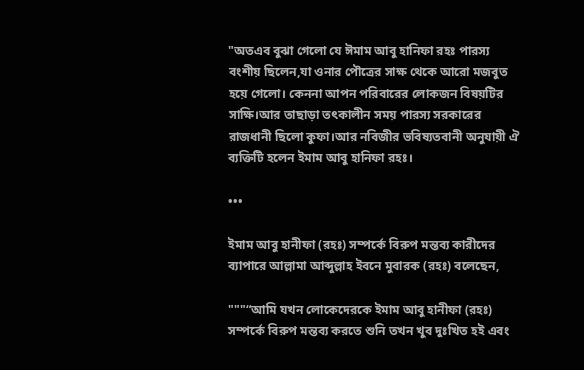"অতএব বুঝা গেলো যে ঈমাম আবু হানিফা রহঃ পারস্য বংশীয় ছিলেন,যা ওনার পৌত্রের সাক্ষ থেকে আরো মজবুত হয়ে গেলো। কেননা আপন পরিবারের লোকজন বিষয়টির সাক্ষি।আর তাছাড়া তৎকালীন সময় পারস্য সরকারের রাজধানী ছিলো কুফা।আর নবিজীর ভবিষ্যতবানী অনুযায়ী ঐ ব্যক্তিটি হলেন ইমাম আবু হানিফা রহঃ।

•••

ইমাম আবু হানীফা (রহঃ) সম্পর্কে বিরুপ মন্তব্য কারীদের ব্যাপারে আল্লামা আব্দুল্লাহ ইবনে মুবারক (রহঃ) বলেছেন,

"""“আমি যখন লোকেদেরকে ইমাম আবু হানীফা (রহঃ) সম্পর্কে বিরুপ মন্তব্য করতে শুনি তখন খুব দুঃখিত হই এবং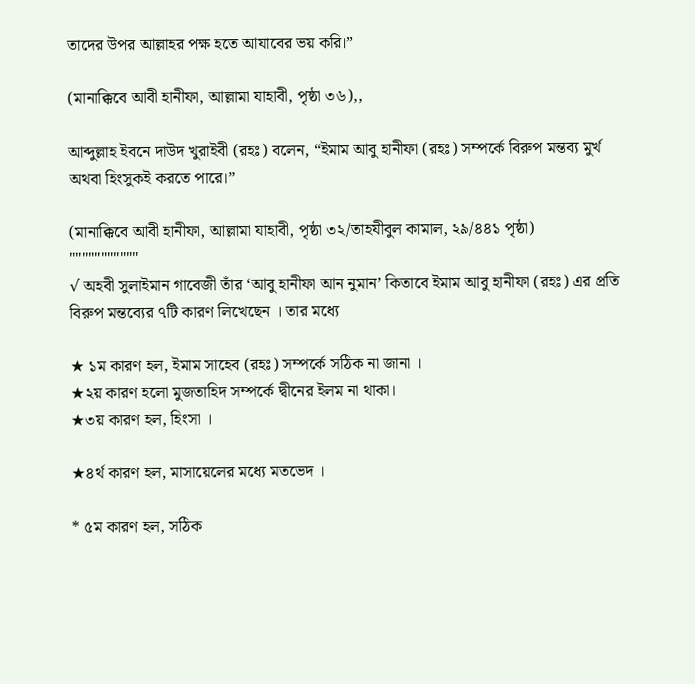তাদের উপর আল্লাহর পক্ষ হতে আযাবের ভয় করি।”

(মানাক্কিবে আবী হানীফা, আল্লামা যাহাবী, পৃষ্ঠা ৩৬),,

আব্দুল্লাহ ইবনে দাউদ খুরাইবী (রহঃ) বলেন, “ইমাম আবু হানীফা (রহঃ) সম্পর্কে বিরুপ মন্তব্য মুর্খ অথবা হিংসুকই করতে পারে।”

(মানাক্কিবে আবী হানীফা, আল্লামা যাহাবী, পৃষ্ঠা ৩২/তাহযীবুল কামাল, ২৯/৪৪১ পৃষ্ঠা)
"""""""""""
√ অহবী সুলাইমান গাবেজী তাঁর ‘আবু হানীফা আন নুমান’ কিতাবে ইমাম আবু হানীফা (রহঃ) এর প্রতি বিরুপ মন্তব্যের ৭টি কারণ লিখেছেন । তার মধ্যে

★ ১ম কারণ হল, ইমাম সাহেব (রহঃ) সম্পর্কে সঠিক না জানা ।
★২য় কারণ হলো মুজতাহিদ সম্পর্কে দ্বীনের ইলম না থাকা।
★৩য় কারণ হল, হিংসা ।

★৪র্থ কারণ হল, মাসায়েলের মধ্যে মতভেদ ।

* ৫ম কারণ হল, সঠিক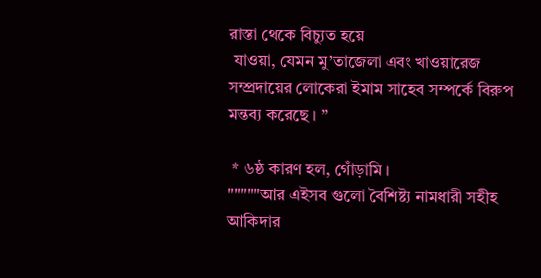রাস্তা থেকে বিচ্যুত হয়ে
 যাওয়া, যেমন মু’তাজেলা এবং খাওয়ারেজ সম্প্রদায়ের লোকেরা ইমাম সাহেব সম্পর্কে বিরুপ মন্তব্য করেছে । ”

 * ৬ষ্ঠ কারণ হল, গোঁড়ামি ।
"""""আর এইসব গুলো বৈশিষ্ট্য নামধারী সহীহ আকিদার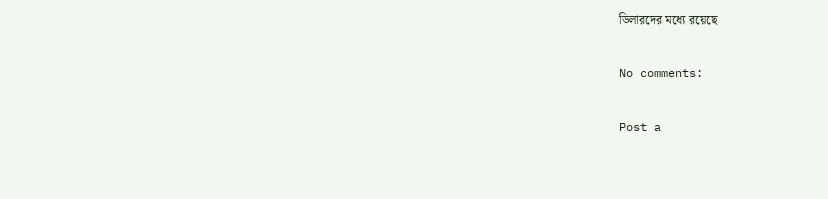ডিলারদের মধ্যে রয়েছে

No comments:

Post a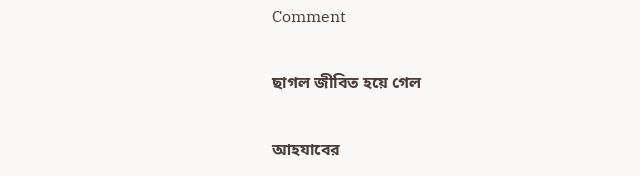Comment

ছাগল জীবিত হয়ে গেল

আহযাবের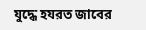যুদ্ধে হযরত জাবের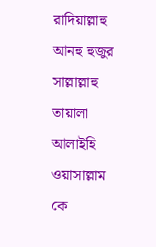রাদিয়াল্লাহু আনহু হুজুর সাল্লাল্লাহু তায়ালা আলাইহি ওয়াসাল্লাম কে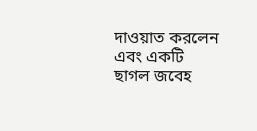দাওয়াত করলেন এবং একটি ছাগল জবেহ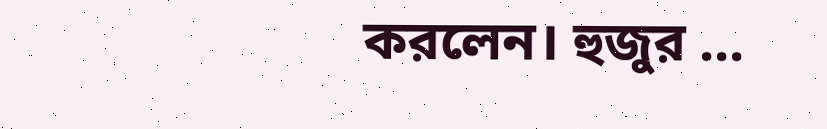করলেন। হুজুর ...